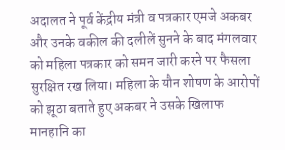अदालत ने पूर्व केंद्रीय मंत्री व पत्रकार एमजे अकबर और उनके वकील की दलीलें सुनने के बाद मंगलवार को महिला पत्रकार को समन जारी करने पर फैसला सुरक्षित रख लिया। महिला के यौन शोषण के आरोपों को झूठा बताते हुए अकबर ने उसके खिलाफ मानहानि का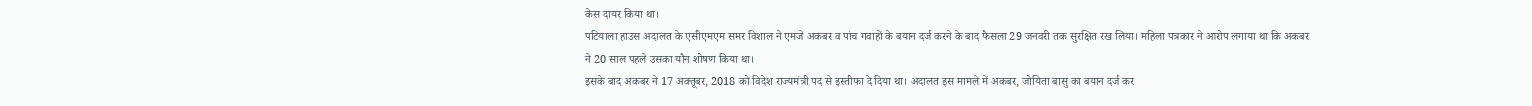केस दायर किया था।
पटियाला हाउस अदालत के एसीएमएम समर विशाल ने एमजे अकबर व पांच गवाहों के बयान दर्ज करने के बाद फैसला 29 जनवरी तक सुरक्षित रख लिया। महिला पत्रकार ने आरोप लगाया था कि अकबर ने 20 साल पहले उसका यौन शोषण किया था।
इसके बाद अकबर ने 17 अक्तूबर, 2018 को विदेश राज्यमंत्री पद से इस्तीफा दे दिया था। अदालत इस मामले में अकबर, जोयिता बासु का बयान दर्ज कर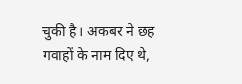चुकी है। अकबर ने छह गवाहों के नाम दिए थे,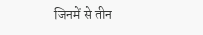जिनमें से तीन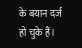के बयान दर्ज हो चुके हैं।